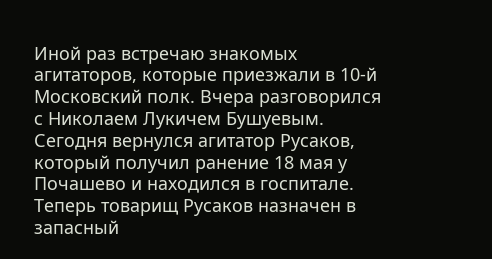Иной раз встречаю знакомых агитаторов, которые приезжали в 10-й Московский полк. Вчера разговорился с Николаем Лукичем Бушуевым. Сегодня вернулся агитатор Русаков, который получил ранение 18 мая у Почашево и находился в госпитале. Теперь товарищ Русаков назначен в запасный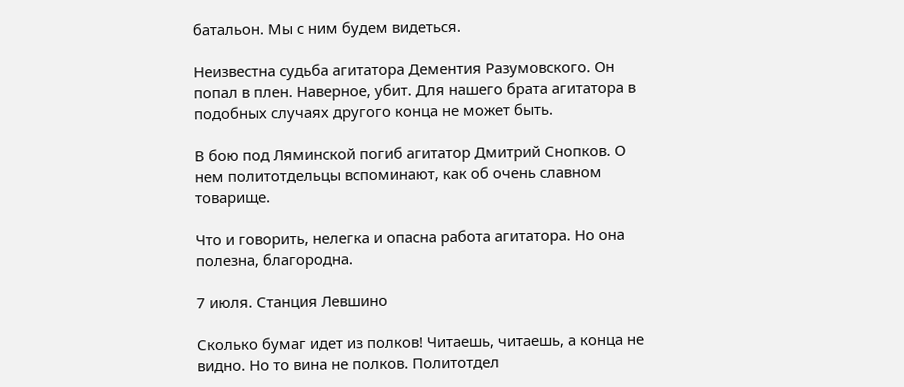батальон. Мы с ним будем видеться.

Неизвестна судьба агитатора Дементия Разумовского. Он попал в плен. Наверное, убит. Для нашего брата агитатора в подобных случаях другого конца не может быть.

В бою под Ляминской погиб агитатор Дмитрий Снопков. О нем политотдельцы вспоминают, как об очень славном товарище.

Что и говорить, нелегка и опасна работа агитатора. Но она полезна, благородна.

7 июля. Станция Левшино

Сколько бумаг идет из полков! Читаешь, читаешь, а конца не видно. Но то вина не полков. Политотдел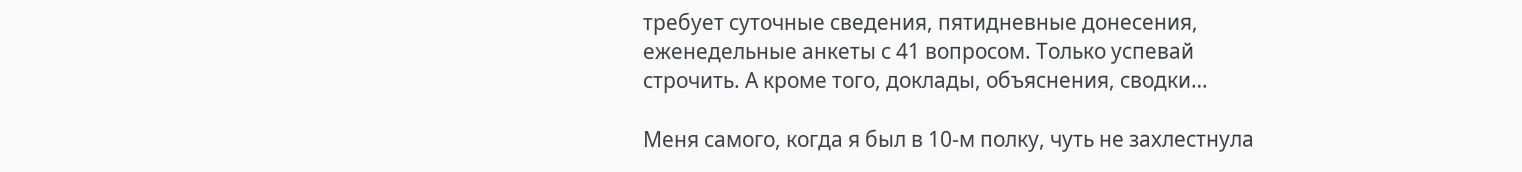требует суточные сведения, пятидневные донесения, еженедельные анкеты с 41 вопросом. Только успевай строчить. А кроме того, доклады, объяснения, сводки…

Меня самого, когда я был в 10-м полку, чуть не захлестнула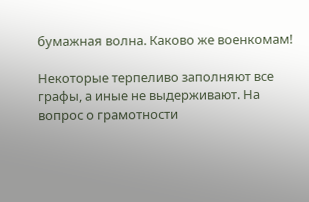бумажная волна. Каково же военкомам!

Некоторые терпеливо заполняют все графы, а иные не выдерживают. На вопрос о грамотности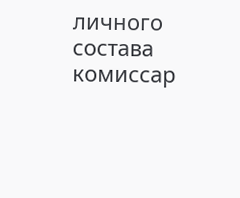личного состава комиссар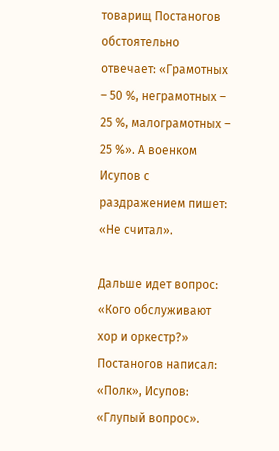товарищ Постаногов обстоятельно отвечает: «Грамотных – 50 %, неграмотных – 25 %, малограмотных – 25 %». А военком Исупов с раздражением пишет: «Не считал».

Дальше идет вопрос: «Кого обслуживают хор и оркестр?» Постаногов написал: «Полк», Исупов: «Глупый вопрос».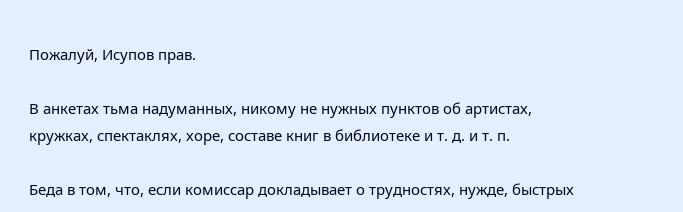Пожалуй, Исупов прав.

В анкетах тьма надуманных, никому не нужных пунктов об артистах, кружках, спектаклях, хоре, составе книг в библиотеке и т. д. и т. п.

Беда в том, что, если комиссар докладывает о трудностях, нужде, быстрых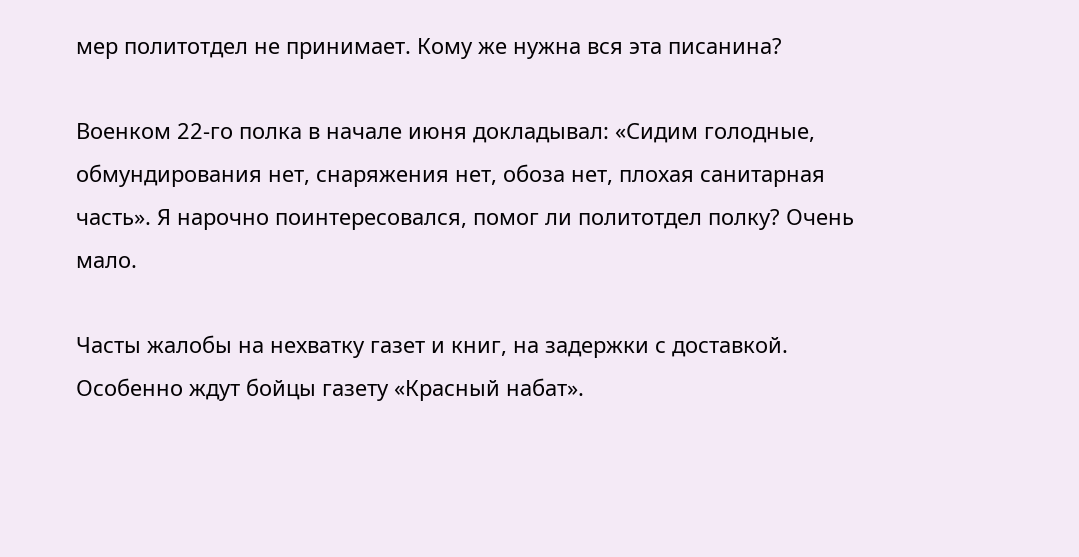мер политотдел не принимает. Кому же нужна вся эта писанина?

Военком 22-го полка в начале июня докладывал: «Сидим голодные, обмундирования нет, снаряжения нет, обоза нет, плохая санитарная часть». Я нарочно поинтересовался, помог ли политотдел полку? Очень мало.

Часты жалобы на нехватку газет и книг, на задержки с доставкой. Особенно ждут бойцы газету «Красный набат».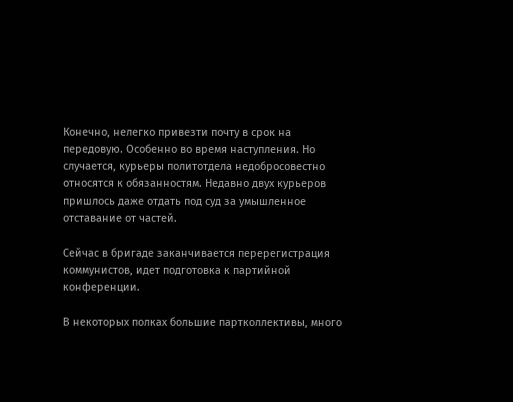Конечно, нелегко привезти почту в срок на передовую. Особенно во время наступления. Но случается, курьеры политотдела недобросовестно относятся к обязанностям. Недавно двух курьеров пришлось даже отдать под суд за умышленное отставание от частей.

Сейчас в бригаде заканчивается перерегистрация коммунистов, идет подготовка к партийной конференции.

В некоторых полках большие партколлективы, много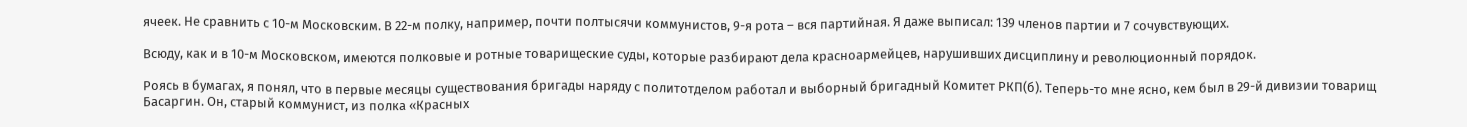ячеек. Не сравнить с 10-м Московским. В 22-м полку, например, почти полтысячи коммунистов, 9-я рота – вся партийная. Я даже выписал: 139 членов партии и 7 сочувствующих.

Всюду, как и в 10-м Московском, имеются полковые и ротные товарищеские суды, которые разбирают дела красноармейцев, нарушивших дисциплину и революционный порядок.

Роясь в бумагах, я понял, что в первые месяцы существования бригады наряду с политотделом работал и выборный бригадный Комитет РКП(б). Теперь-то мне ясно, кем был в 29-й дивизии товарищ Басаргин. Он, старый коммунист, из полка «Красных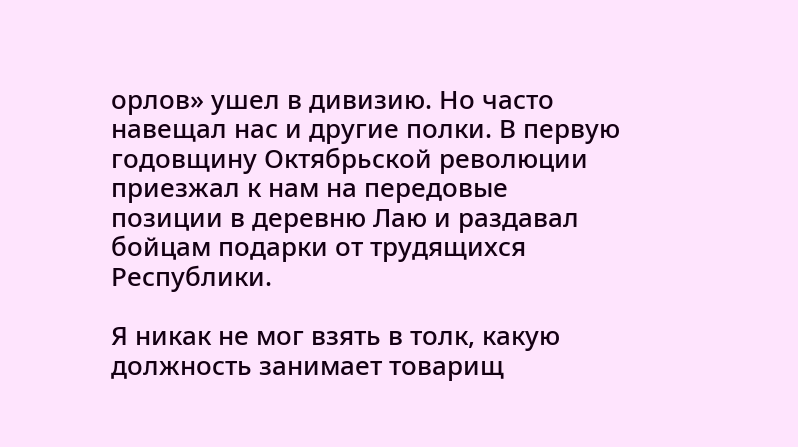орлов» ушел в дивизию. Но часто навещал нас и другие полки. В первую годовщину Октябрьской революции приезжал к нам на передовые позиции в деревню Лаю и раздавал бойцам подарки от трудящихся Республики.

Я никак не мог взять в толк, какую должность занимает товарищ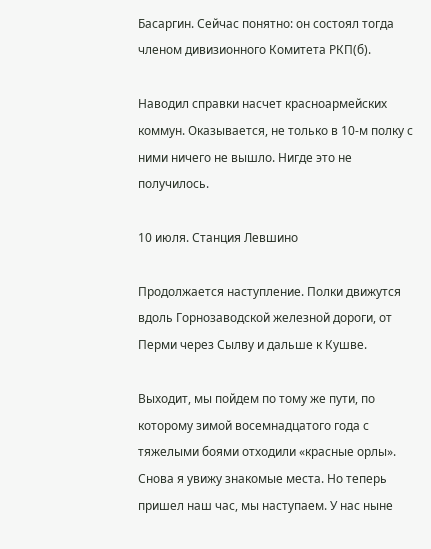Басаргин. Сейчас понятно: он состоял тогда членом дивизионного Комитета РКП(б).

Наводил справки насчет красноармейских коммун. Оказывается, не только в 10-м полку с ними ничего не вышло. Нигде это не получилось.

10 июля. Станция Левшино

Продолжается наступление. Полки движутся вдоль Горнозаводской железной дороги, от Перми через Сылву и дальше к Кушве.

Выходит, мы пойдем по тому же пути, по которому зимой восемнадцатого года с тяжелыми боями отходили «красные орлы». Снова я увижу знакомые места. Но теперь пришел наш час, мы наступаем. У нас ныне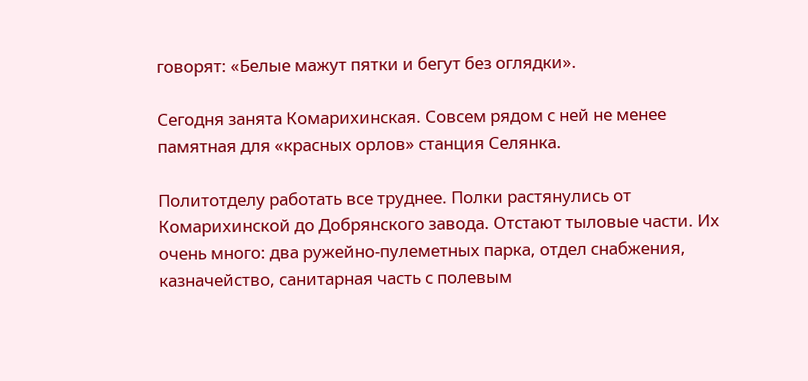говорят: «Белые мажут пятки и бегут без оглядки».

Сегодня занята Комарихинская. Совсем рядом с ней не менее памятная для «красных орлов» станция Селянка.

Политотделу работать все труднее. Полки растянулись от Комарихинской до Добрянского завода. Отстают тыловые части. Их очень много: два ружейно-пулеметных парка, отдел снабжения, казначейство, санитарная часть с полевым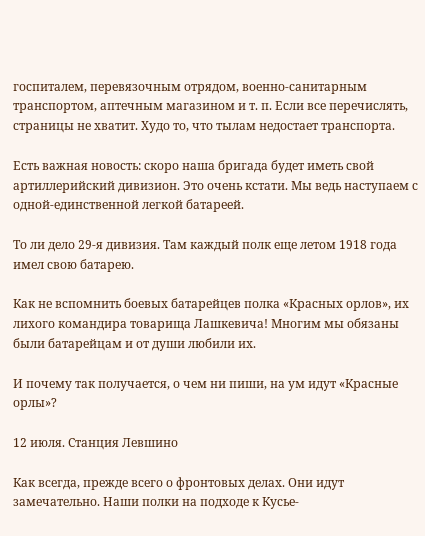госпиталем, перевязочным отрядом, военно-санитарным транспортом, аптечным магазином и т. п. Если все перечислять, страницы не хватит. Худо то, что тылам недостает транспорта.

Есть важная новость: скоро наша бригада будет иметь свой артиллерийский дивизион. Это очень кстати. Мы ведь наступаем с одной-единственной легкой батареей.

То ли дело 29-я дивизия. Там каждый полк еще летом 1918 года имел свою батарею.

Как не вспомнить боевых батарейцев полка «Красных орлов», их лихого командира товарища Лашкевича! Многим мы обязаны были батарейцам и от души любили их.

И почему так получается, о чем ни пиши, на ум идут «Красные орлы»?

12 июля. Станция Левшино

Как всегда, прежде всего о фронтовых делах. Они идут замечательно. Наши полки на подходе к Кусье-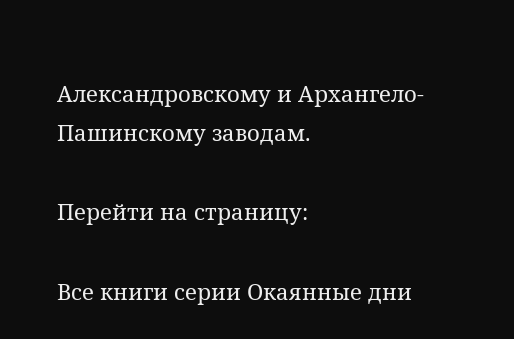Александровскому и Архангело-Пашинскому заводам.

Перейти на страницу:

Все книги серии Окаянные дни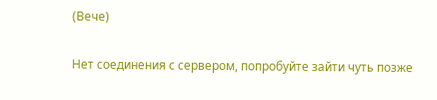(Вече)

Нет соединения с сервером, попробуйте зайти чуть позже